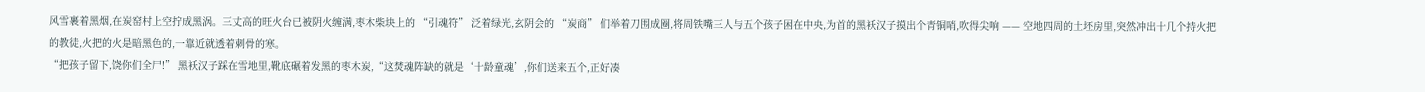风雪裹着黑烟,在炭窑村上空拧成黑涡。三丈高的旺火台已被阴火缠满,枣木柴块上的 “引魂符” 泛着绿光,玄阴会的 “炭商” 们举着刀围成圈,将周铁嘴三人与五个孩子困在中央,为首的黑袄汉子摸出个青铜哨,吹得尖响 —— 空地四周的土坯房里,突然冲出十几个持火把的教徒,火把的火是暗黑色的,一靠近就透着刺骨的寒。
“把孩子留下,饶你们全尸!” 黑袄汉子踩在雪地里,靴底碾着发黑的枣木炭,“这焚魂阵缺的就是‘十龄童魂’,你们送来五个,正好凑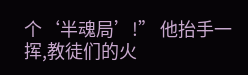个‘半魂局’!” 他抬手一挥,教徒们的火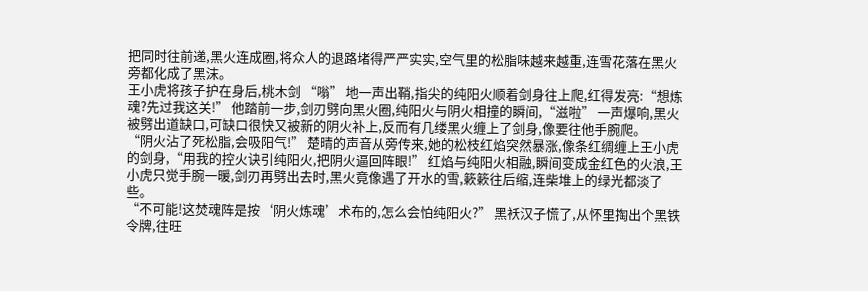把同时往前递,黑火连成圈,将众人的退路堵得严严实实,空气里的松脂味越来越重,连雪花落在黑火旁都化成了黑沫。
王小虎将孩子护在身后,桃木剑 “嗡” 地一声出鞘,指尖的纯阳火顺着剑身往上爬,红得发亮:“想炼魂?先过我这关!” 他踏前一步,剑刃劈向黑火圈,纯阳火与阴火相撞的瞬间,“滋啦” 一声爆响,黑火被劈出道缺口,可缺口很快又被新的阴火补上,反而有几缕黑火缠上了剑身,像要往他手腕爬。
“阴火沾了死松脂,会吸阳气!” 楚晴的声音从旁传来,她的松枝红焰突然暴涨,像条红绸缠上王小虎的剑身,“用我的控火诀引纯阳火,把阴火逼回阵眼!” 红焰与纯阳火相融,瞬间变成金红色的火浪,王小虎只觉手腕一暖,剑刃再劈出去时,黑火竟像遇了开水的雪,簌簌往后缩,连柴堆上的绿光都淡了些。
“不可能!这焚魂阵是按‘阴火炼魂’术布的,怎么会怕纯阳火?” 黑袄汉子慌了,从怀里掏出个黑铁令牌,往旺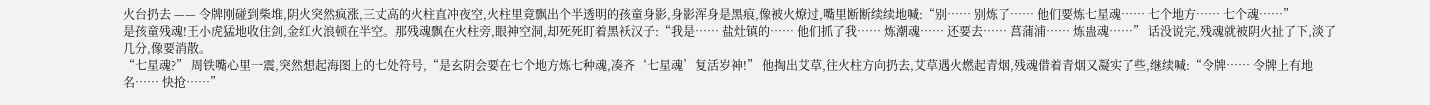火台扔去 —— 令牌刚碰到柴堆,阴火突然疯涨,三丈高的火柱直冲夜空,火柱里竟飘出个半透明的孩童身影,身影浑身是黑痕,像被火燎过,嘴里断断续续地喊:“别…… 别炼了…… 他们要炼七星魂…… 七个地方…… 七个魂……”
是孩童残魂!王小虎猛地收住剑,金红火浪顿在半空。那残魂飘在火柱旁,眼神空洞,却死死盯着黑袄汉子:“我是…… 盐灶镇的…… 他们抓了我…… 炼潮魂…… 还要去…… 菖蒲浦…… 炼蛊魂……” 话没说完,残魂就被阴火扯了下,淡了几分,像要消散。
“七星魂?” 周铁嘴心里一震,突然想起海图上的七处符号,“是玄阴会要在七个地方炼七种魂,凑齐‘七星魂’复活岁神!” 他掏出艾草,往火柱方向扔去,艾草遇火燃起青烟,残魂借着青烟又凝实了些,继续喊:“令牌…… 令牌上有地名…… 快抢……”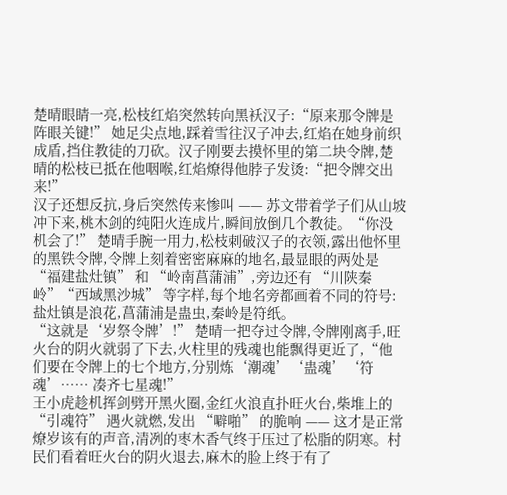楚晴眼睛一亮,松枝红焰突然转向黑袄汉子:“原来那令牌是阵眼关键!” 她足尖点地,踩着雪往汉子冲去,红焰在她身前织成盾,挡住教徒的刀砍。汉子刚要去摸怀里的第二块令牌,楚晴的松枝已抵在他咽喉,红焰燎得他脖子发烫:“把令牌交出来!”
汉子还想反抗,身后突然传来惨叫 —— 苏文带着学子们从山坡冲下来,桃木剑的纯阳火连成片,瞬间放倒几个教徒。“你没机会了!” 楚晴手腕一用力,松枝刺破汉子的衣领,露出他怀里的黑铁令牌,令牌上刻着密密麻麻的地名,最显眼的两处是 “福建盐灶镇” 和 “岭南菖蒲浦”,旁边还有 “川陕秦岭”“西域黑沙城” 等字样,每个地名旁都画着不同的符号:盐灶镇是浪花,菖蒲浦是蛊虫,秦岭是符纸。
“这就是‘岁祭令牌’!” 楚晴一把夺过令牌,令牌刚离手,旺火台的阴火就弱了下去,火柱里的残魂也能飘得更近了,“他们要在令牌上的七个地方,分别炼‘潮魂’‘蛊魂’‘符魂’…… 凑齐七星魂!”
王小虎趁机挥剑劈开黑火圈,金红火浪直扑旺火台,柴堆上的 “引魂符” 遇火就燃,发出 “噼啪” 的脆响 —— 这才是正常燎岁该有的声音,清冽的枣木香气终于压过了松脂的阴寒。村民们看着旺火台的阴火退去,麻木的脸上终于有了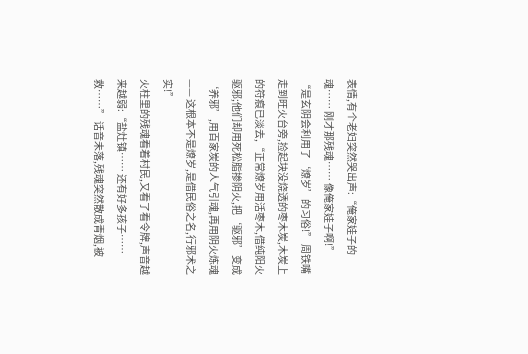表情,有个老妇突然哭出声:“俺家娃子的魂…… 刚才那残魂…… 像俺家娃子啊!”
“是玄阴会利用了‘燎岁’的习俗!” 周铁嘴走到旺火台旁,捡起块没烧透的枣木炭,木炭上的符痕已淡去,“正常燎岁用活枣木,借纯阳火驱邪;他们却用死松脂掺阴火,把‘驱邪’变成‘养邪’,用百家炭的人气引魂,再用阴火炼魂 —— 这根本不是燎岁,是借民俗之名,行邪术之实!”
火柱里的残魂看着村民,又看了看令牌,声音越来越弱:“盐灶镇…… 还有好多孩子…… 救……” 话音未落,残魂突然散成青烟,被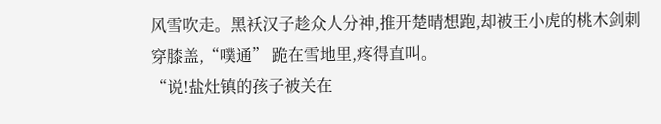风雪吹走。黑袄汉子趁众人分神,推开楚晴想跑,却被王小虎的桃木剑刺穿膝盖,“噗通” 跪在雪地里,疼得直叫。
“说!盐灶镇的孩子被关在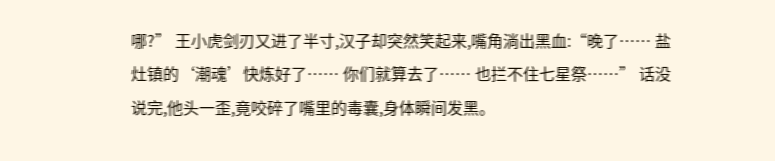哪?” 王小虎剑刃又进了半寸,汉子却突然笑起来,嘴角淌出黑血:“晚了…… 盐灶镇的‘潮魂’快炼好了…… 你们就算去了…… 也拦不住七星祭……” 话没说完,他头一歪,竟咬碎了嘴里的毒囊,身体瞬间发黑。